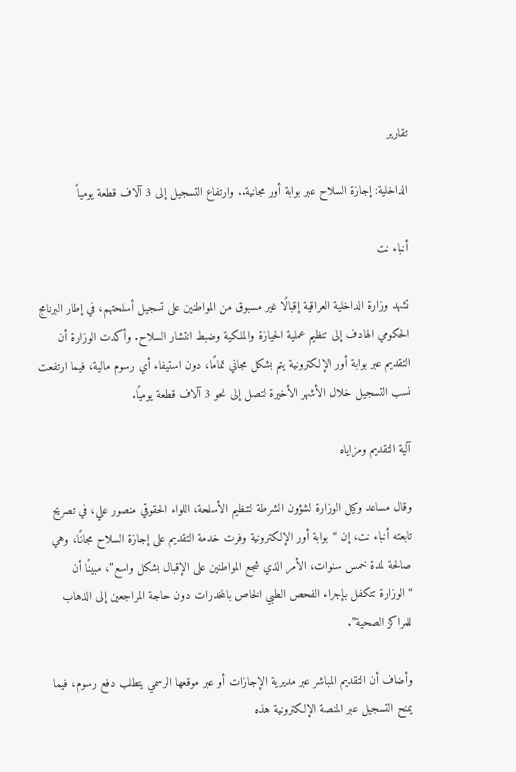تقارير

الداخلية: إجازة السلاح عبر بوابة أور مجانية.. وارتفاع التسجيل إلى 3 آلاف قطعة يومياً

أنباء نت

تشهد وزارة الداخلية العراقية إقبالًا غير مسبوق من المواطنين على تسجيل أسلحتهم، في إطار البرنامج الحكومي الهادف إلى تنظيم عملية الحيازة والملكية وضبط انتشار السلاح. وأكدت الوزارة أن التقديم عبر بوابة أور الإلكترونية يتم بشكل مجاني تمامًا، دون استيفاء أي رسوم مالية، فيما ارتفعت نسب التسجيل خلال الأشهر الأخيرة لتصل إلى نحو 3 آلاف قطعة يوميًا.

آلية التقديم ومزاياه

وقال مساعد وكيل الوزارة لشؤون الشرطة لتنظيم الأسلحة، اللواء الحقوقي منصور علي، في تصريح تابعته أنباء نت، إن “بوابة أور الإلكترونية وفرت خدمة التقديم على إجازة السلاح مجانًا، وهي صالحة لمدة خمس سنوات، الأمر الذي شجع المواطنين على الإقبال بشكل واسع”، مبينًا أن “الوزارة تتكفل بإجراء الفحص الطبي الخاص بالمخدرات دون حاجة المراجعين إلى الذهاب للمراكز الصحية”.

وأضاف أن التقديم المباشر عبر مديرية الإجازات أو عبر موقعها الرسمي يتطلب دفع رسوم، فيما يمنح التسجيل عبر المنصة الإلكترونية هذه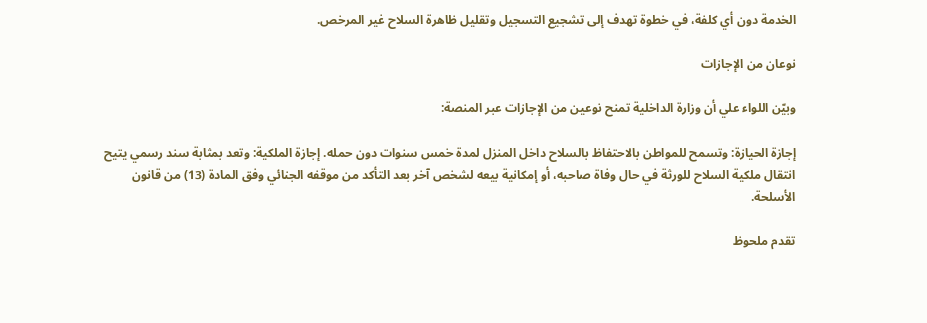الخدمة دون أي كلفة، في خطوة تهدف إلى تشجيع التسجيل وتقليل ظاهرة السلاح غير المرخص.

نوعان من الإجازات

وبيّن اللواء علي أن وزارة الداخلية تمنح نوعين من الإجازات عبر المنصة:

إجازة الحيازة: وتسمح للمواطن بالاحتفاظ بالسلاح داخل المنزل لمدة خمس سنوات دون حمله. إجازة الملكية: وتعد بمثابة سند رسمي يتيح انتقال ملكية السلاح للورثة في حال وفاة صاحبه، أو إمكانية بيعه لشخص آخر بعد التأكد من موقفه الجنائي وفق المادة (13) من قانون الأسلحة.

تقدم ملحوظ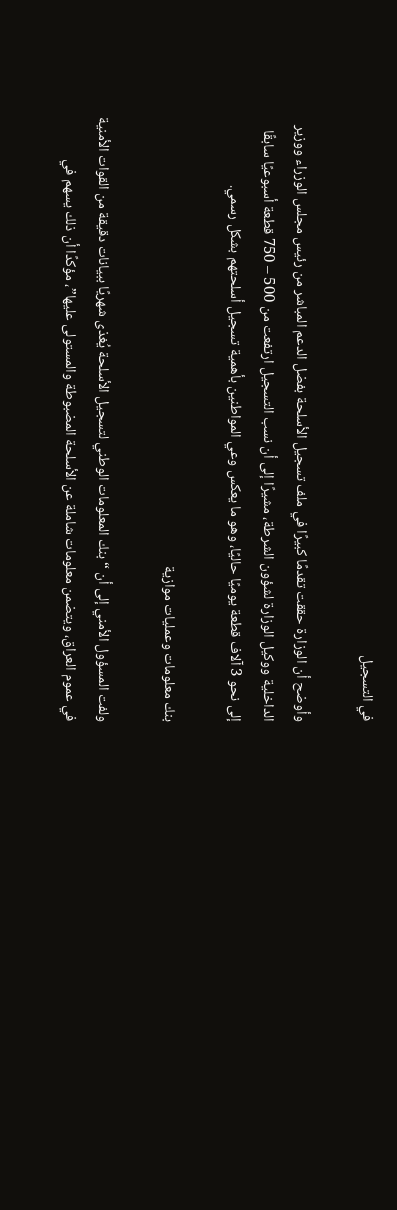في التسجيل

وأوضح أن الوزارة حققت تقدمًا كبيرًا في ملف تسجيل الأسلحة بفضل الدعم المباشر من رئيس مجلس الوزراء ووزير الداخلية ووكيل الوزارة لشؤون الشرطة، مشيرًا إلى أن نسب التسجيل ارتفعت من 500 – 750 قطعة أسبوعيًا سابقًا إلى نحو 3 آلاف قطعة يوميًا حاليًا، وهو ما يعكس وعي المواطنين بأهمية تسجيل أسلحتهم بشكل رسمي.

بنك معلومات وعمليات موازية

ولفت المسؤول الأمني إلى أن “بنك المعلومات الوطني لتسجيل الأسلحة يُغذى شهريًا ببيانات دقيقة من القوات الأمنية في عموم العراق، ويتضمن معلومات شاملة عن الأسلحة المضبوطة والمستولى عليها”، مؤكدًا أن ذلك يسهم في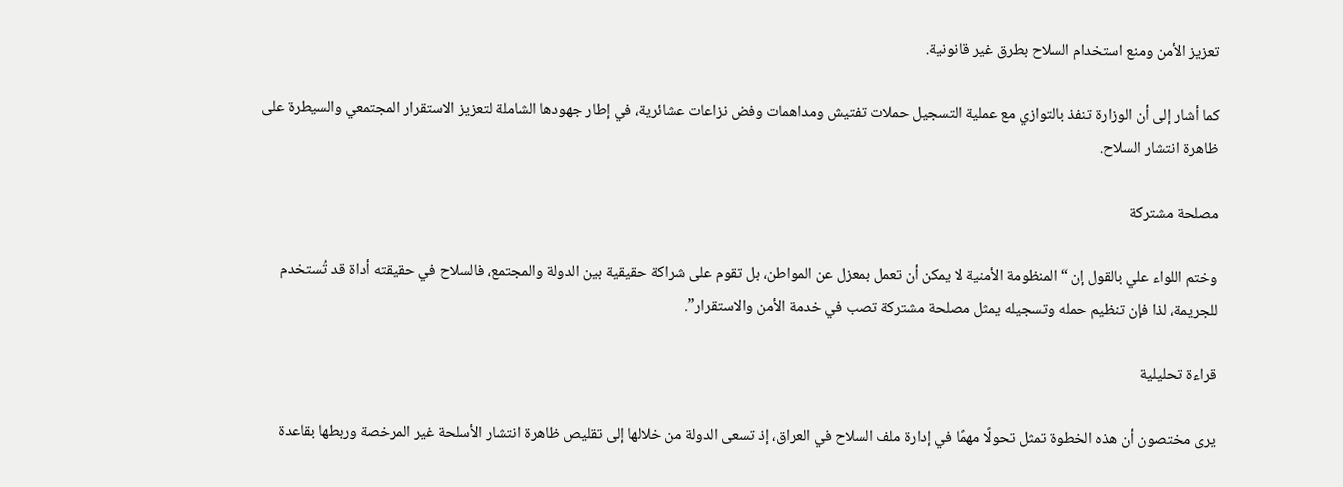تعزيز الأمن ومنع استخدام السلاح بطرق غير قانونية.

كما أشار إلى أن الوزارة تنفذ بالتوازي مع عملية التسجيل حملات تفتيش ومداهمات وفض نزاعات عشائرية، في إطار جهودها الشاملة لتعزيز الاستقرار المجتمعي والسيطرة على ظاهرة انتشار السلاح.

مصلحة مشتركة

وختم اللواء علي بالقول إن “المنظومة الأمنية لا يمكن أن تعمل بمعزل عن المواطن، بل تقوم على شراكة حقيقية بين الدولة والمجتمع، فالسلاح في حقيقته أداة قد تُستخدم للجريمة، لذا فإن تنظيم حمله وتسجيله يمثل مصلحة مشتركة تصب في خدمة الأمن والاستقرار”.

قراءة تحليلية

يرى مختصون أن هذه الخطوة تمثل تحولًا مهمًا في إدارة ملف السلاح في العراق، إذ تسعى الدولة من خلالها إلى تقليص ظاهرة انتشار الأسلحة غير المرخصة وربطها بقاعدة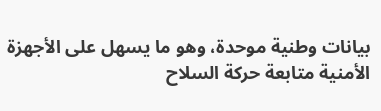بيانات وطنية موحدة، وهو ما يسهل على الأجهزة الأمنية متابعة حركة السلاح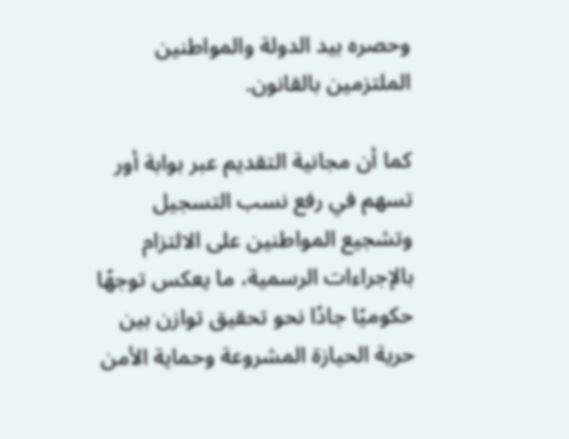وحصره بيد الدولة والمواطنين الملتزمين بالقانون.

كما أن مجانية التقديم عبر بوابة أور تسهم في رفع نسب التسجيل وتشجيع المواطنين على الالتزام بالإجراءات الرسمية، ما يعكس توجهًا حكوميًا جادًا نحو تحقيق توازن بين حرية الحيازة المشروعة وحماية الأمن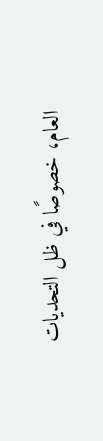العام، خصوصًا في ظل التحديات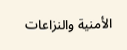الأمنية والنزاعات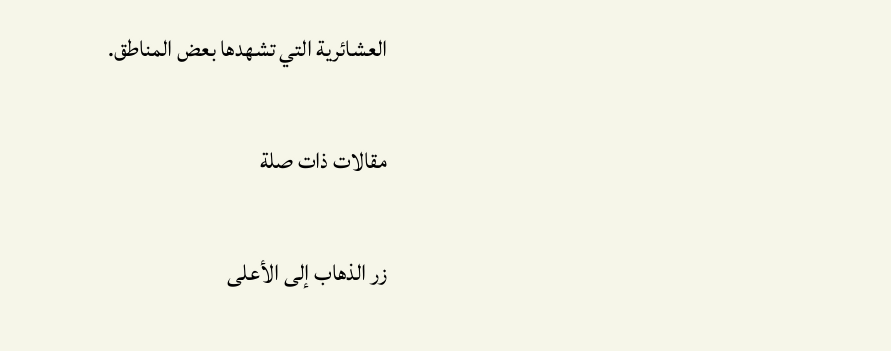العشائرية التي تشهدها بعض المناطق.

مقالات ذات صلة

زر الذهاب إلى الأعلى